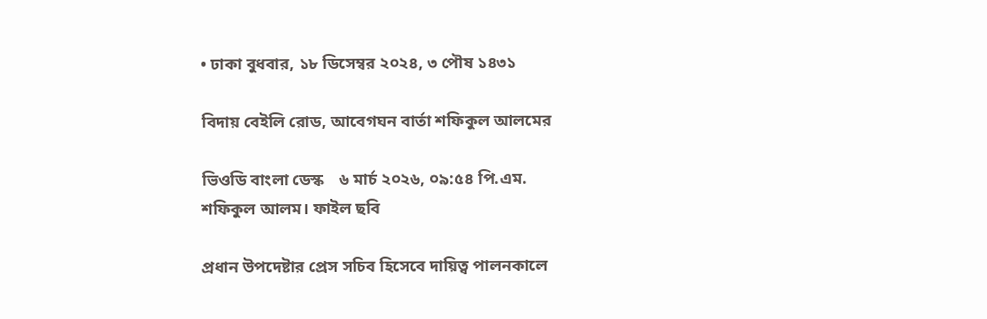• ঢাকা বুধবার, ১৮ ডিসেম্বর ২০২৪, ৩ পৌষ ১৪৩১

বিদায় বেইলি রোড, আবেগঘন বার্তা শফিকুল আলমের

ভিওডি বাংলা ডেস্ক    ৬ মার্চ ২০২৬, ০৯:৫৪ পি.এম.
শফিকুল আলম। ফাইল ছবি

প্রধান উপদেষ্টার প্রেস সচিব হিসেবে দায়িত্ব পালনকালে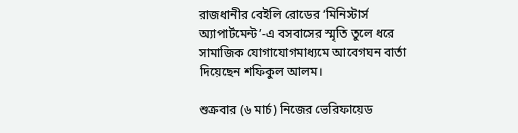রাজধানীর বেইলি রোডের ‘মিনিস্টার্স অ্যাপার্টমেন্ট’-এ বসবাসের স্মৃতি তুলে ধরে সামাজিক যোগাযোগমাধ্যমে আবেগঘন বার্তা দিয়েছেন শফিকুল আলম।

শুক্রবার (৬ মার্চ) নিজের ভেরিফায়েড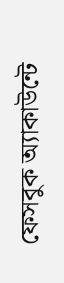ফেসবুক অ্যাকাউন্টে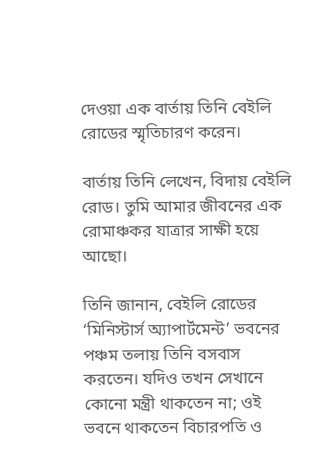দেওয়া এক বার্তায় তিনি বেইলি রোডের স্মৃতিচারণ করেন।

বার্তায় তিনি লেখেন, বিদায় বেইলি রোড। তুমি আমার জীবনের এক রোমাঞ্চকর যাত্রার সাক্ষী হয়ে আছো।

তিনি জানান, বেইলি রোডের ‘মিনিস্টার্স অ্যাপার্টমেন্ট’ ভবনের পঞ্চম তলায় তিনি বসবাস করতেন। যদিও তখন সেখানে কোনো মন্ত্রী থাকতেন না; ওই ভবনে থাকতেন বিচারপতি ও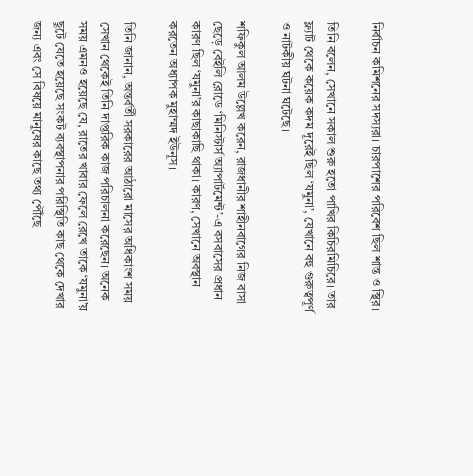নির্বাচন কমিশনের সদস্যরা। চারপাশের পরিবেশ ছিল শান্ত ও স্থির।

তিনি বলেন, সেখানে সকাল শুরু হতো পাখির কিচিরমিচিরে। তার ফ্ল্যাট থেকে কয়েক কদম দূরেই ছিল ‘যমুনা’, যেখানে বহু গুরুত্বপূর্ণ ও নাটকীয় ঘটনা ঘটেছে।

শফিকুল আলম উল্লেখ করেন, রাজধানীর শাহীনবাগের নিজ বাসা ছেড়ে বেইলি রোডে ‘মিনিস্টার্স অ্যাপার্টমেন্ট’-এ বসবাসের প্রধান কারণ ছিল ‘যমুনা’র কাছাকাছি থাকা। কারণ, সেখানে অবস্থান করতেন অধ্যাপক মুহাম্মদ ইউনূস।

তিনি জানান, অন্তর্বর্তী সরকারের আঠারো মাসের অধিকাংশ সময় সেখান থেকেই তিনি দাপ্তরিক কাজ পরিচালনা করেছেন। অনেক সময় এমনও হয়েছে যে, রাতের খাবার ফেলে রেখে তাকে ‘যমুনা’য় ছুটে যেতে হয়েছে সংকট ব্যবস্থাপনার পরিস্থিতি কাছ থেকে দেখার জন্য এবং সে বিষয়ে মানুষের কাছে তথ্য পৌঁছে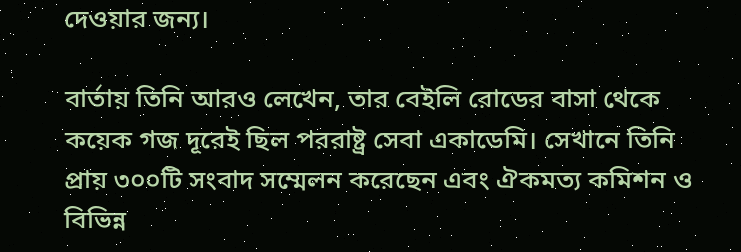দেওয়ার জন্য।

বার্তায় তিনি আরও লেখেন, তার বেইলি রোডের বাসা থেকে কয়েক গজ দূরেই ছিল পররাষ্ট্র সেবা একাডেমি। সেখানে তিনি প্রায় ৩০০টি সংবাদ সম্মেলন করেছেন এবং ঐকমত্য কমিশন ও বিভিন্ন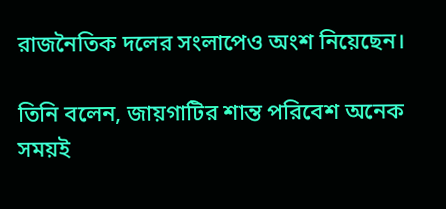রাজনৈতিক দলের সংলাপেও অংশ নিয়েছেন।

তিনি বলেন, জায়গাটির শান্ত পরিবেশ অনেক সময়ই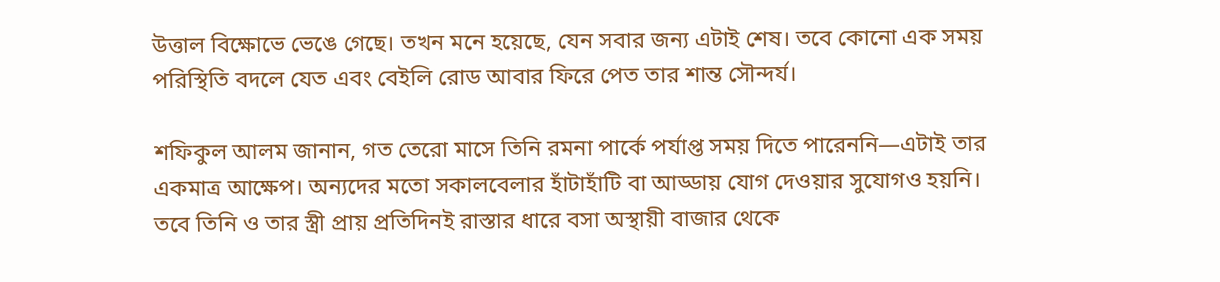উত্তাল বিক্ষোভে ভেঙে গেছে। তখন মনে হয়েছে, যেন সবার জন্য এটাই শেষ। তবে কোনো এক সময় পরিস্থিতি বদলে যেত এবং বেইলি রোড আবার ফিরে পেত তার শান্ত সৌন্দর্য।

শফিকুল আলম জানান, গত তেরো মাসে তিনি রমনা পার্কে পর্যাপ্ত সময় দিতে পারেননি—এটাই তার একমাত্র আক্ষেপ। অন্যদের মতো সকালবেলার হাঁটাহাঁটি বা আড্ডায় যোগ দেওয়ার সুযোগও হয়নি। তবে তিনি ও তার স্ত্রী প্রায় প্রতিদিনই রাস্তার ধারে বসা অস্থায়ী বাজার থেকে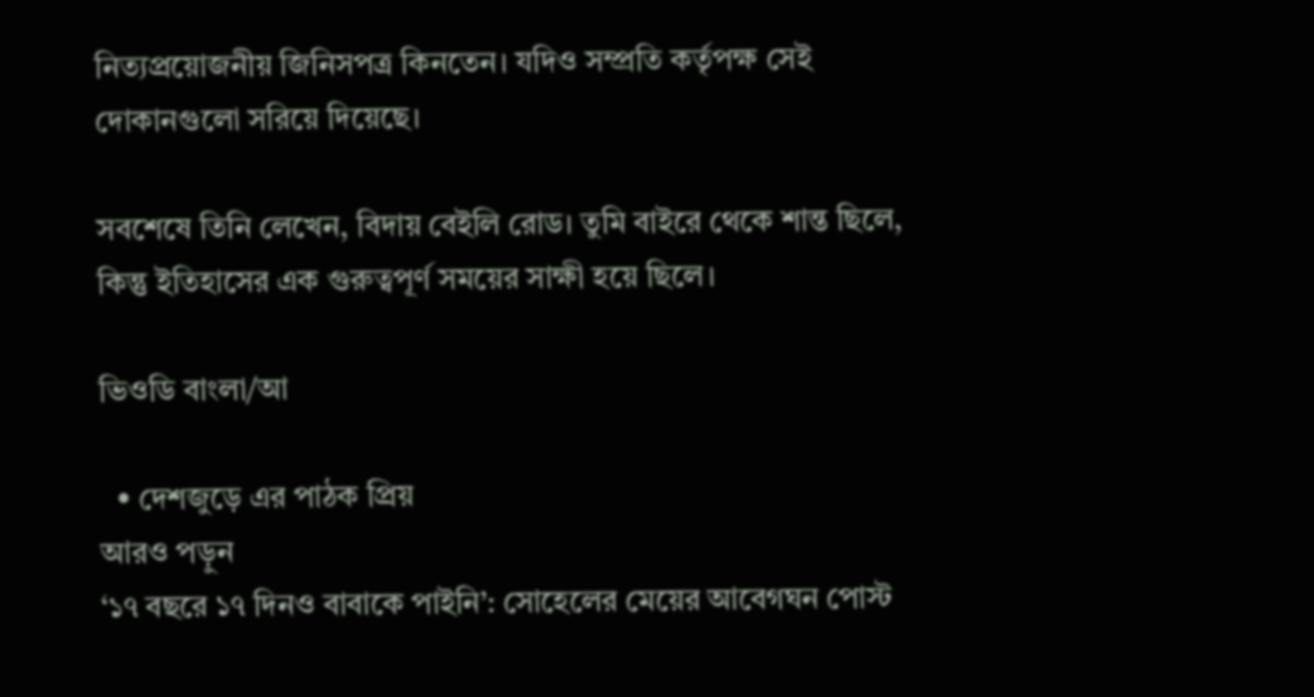নিত্যপ্রয়োজনীয় জিনিসপত্র কিনতেন। যদিও সম্প্রতি কর্তৃপক্ষ সেই দোকানগুলো সরিয়ে দিয়েছে।

সবশেষে তিনি লেখেন, বিদায় বেইলি রোড। তুমি বাইরে থেকে শান্ত ছিলে, কিন্তু ইতিহাসের এক গুরুত্বপূর্ণ সময়ের সাক্ষী হয়ে ছিলে।

ভিওডি বাংলা/আ

  • দেশজুড়ে এর পাঠক প্রিয়
আরও পড়ুন
‘১৭ বছরে ১৭ দিনও বাবাকে পাইনি’: সোহেলের মেয়ের আবেগঘন পোস্ট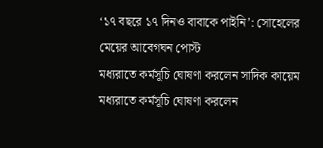‘১৭ বছরে ১৭ দিনও বাবাকে পাইনি’: সোহেলের মেয়ের আবেগঘন পোস্ট
মধ্যরাতে কর্মসূচি ঘোষণা করলেন সাদিক কায়েম
মধ্যরাতে কর্মসূচি ঘোষণা করলেন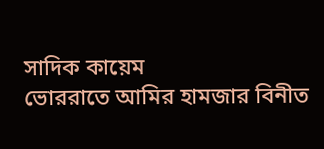সাদিক কায়েম
ভোররাতে আমির হামজার বিনীত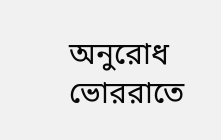অনুরোধ
ভোররাতে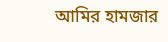আমির হামজার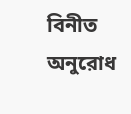বিনীত অনুরোধ